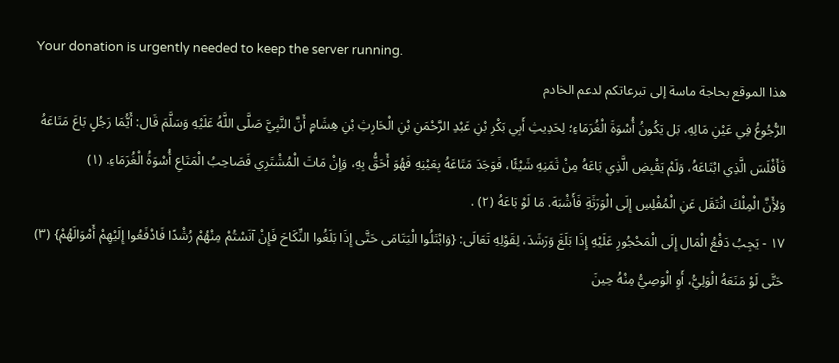Your donation is urgently needed to keep the server running.
هذا الموقع بحاجة ماسة إلى تبرعاتكم لدعم الخادم
الرُّجُوعُ فِي عَيْنِ مَالِهِ، بَل يَكُونُ أُسْوَةَ الْغُرَمَاءِ؛ لِحَدِيثِ أَبِي بَكْرِ بْنِ عَبْدِ الرَّحْمَنِ بْنِ الْحَارِثِ بْنِ هِشَامٍ أَنَّ النَّبِيَّ صَلَّى اللَّهُ عَلَيْهِ وَسَلَّمَ قَال: أَيُّمَا رَجُلٍ بَاعَ مَتَاعَهُ فَأَفْلَسَ الَّذِي ابْتَاعَهُ، وَلَمْ يَقْبِضِ الَّذِي بَاعَهُ مِنْ ثَمَنِهِ شَيْئًا، فَوَجَدَ مَتَاعَهُ بِعَيْنِهِ فَهُوَ أَحَقُّ بِهِ، وَإِنْ مَاتَ الْمُشْتَرِي فَصَاحِبُ الْمَتَاعِ أُسْوَةُ الْغُرَمَاءِ. (١)
وَلأَِنَّ الْمِلْكَ انْتَقَل عَنِ الْمُفْلِسِ إِلَى الْوَرَثَةِ فَأَشْبَهَ. مَا لَوْ بَاعَهُ (٢) .
١٧ - يَجِبُ دَفْعُ الْمَال إِلَى الْمَحْجُورِ عَلَيْهِ إِذَا بَلَغَ وَرَشَدَ، لِقَوْلِهِ تَعَالَى: {وَابْتَلُوا الْيَتَامَى حَتَّى إِذَا بَلَغُوا النِّكَاحَ فَإِنْ آنَسْتُمْ مِنْهُمْ رُشْدًا فَادْفَعُوا إِلَيْهِمْ أَمْوَالَهُمْ} (٣) حَتَّى لَوْ مَنَعَهُ الْوَلِيُّ، أَوِ الْوَصِيُّ مِنْهُ حِينَ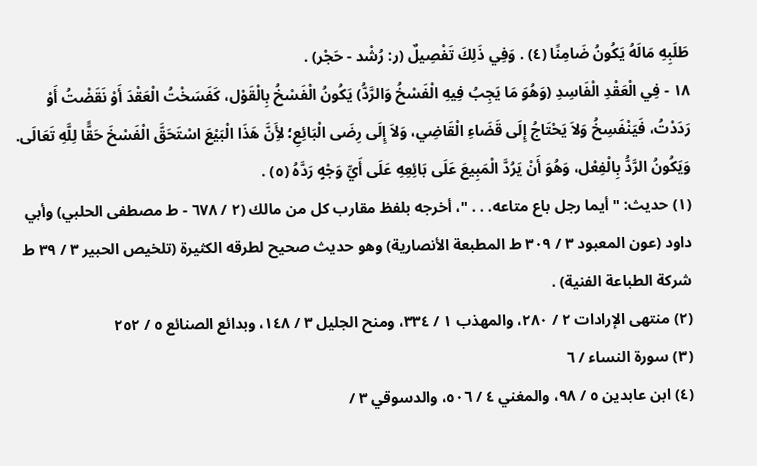طَلَبِهِ مَالَهُ يَكُونُ ضَامِنًا (٤) . وَفِي ذَلِكَ تَفْصِيلٌ (ر: رُشْد - حَجْر) .
١٨ - فِي الْعَقْدِ الْفَاسِدِ (وَهُوَ مَا يَجِبُ فِيهِ الْفَسْخُ وَالرَّدُّ) يَكُونُ الْفَسْخُ بِالْقَوْل، كَفَسَخْتُ الْعَقْدَ أَوْ نَقَضْتُ أَوْ رَدَدْتُ، فَيَنْفَسِخُ وَلاَ يَحْتَاجُ إِلَى قَضَاءِ الْقَاضِي، وَلاَ إِلَى رِضَى الْبَائِعِ؛ لأَِنَّ هَذَا الْبَيْعَ اسْتَحَقَّ الْفَسْخَ حَقًّا لِلَّهِ تَعَالَى. وَيَكُونُ الرَّدُّ بِالْفِعْل، وَهُوَ أَنْ يَرُدَّ الْمَبِيعَ عَلَى بَائِعِهِ عَلَى أَيِّ وَجْهٍ رَدَّهُ (٥) .
(١) حديث: " أيما رجل باع متاعه. . . "، أخرجه بلفظ مقارب كل من مالك (٢ / ٦٧٨ - ط مصطفى الحلبي) وأبي داود (عون المعبود ٣ / ٣٠٩ ط المطبعة الأنصارية) وهو حديث صحيح لطرقه الكثيرة (تلخيص الحبير ٣ / ٣٩ ط شركة الطباعة الفنية) .
(٢) منتهى الإرادات ٢ / ٢٨٠، والمهذب ١ / ٣٣٤، ومنح الجليل ٣ / ١٤٨، وبدائع الصنائع ٥ / ٢٥٢
(٣) سورة النساء / ٦
(٤) ابن عابدين ٥ / ٩٨، والمغني ٤ / ٥٠٦، والدسوقي ٣ /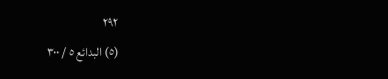٢٩٢
(٥) البدائع ٥ / ٣٠٠